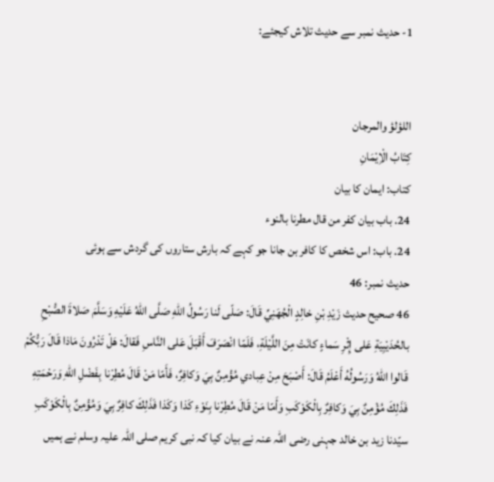1- حدیث نمبر سے حدیث تلاش کیجئے:


اللؤلؤ والمرجان
کِتَابُ الْاِیْمَانِ
کتاب: ایمان کا بیان
24. باب بيان كفر من قال مطرنا بالنوء
24. باب: اس شخص کا کافر بن جانا جو کہے کہ بارش ستاروں کی گردش سے ہوئی
حدیث نمبر: 46
46 صحيح حديث زَيْدِ بْنِ خالِدٍ الْجُهَنِيِّ قَالَ: صَلّى لَنا رَسُولُ اللهِ صَلَّى اللهُ عَلَيْهِ وَسَلَّمَ صَلاةَ الصُّبْحِ بالحُدَيْبِيَةِ عَلى إِثْرِ سَماءٍ كانَتْ مِنَ اللَّيْلَةِ، فَلَمّا انْصَرَفَ أَقْبَلَ عَلى النَّاسِ فَقالَ: هَلْ تَدْرُونَ مَاذا قَالَ رَبُّكُمْ قَالوا اللهُ وَرَسُولُهُ أَعْلَمُ قَالَ: أَصْبَحَ مِنْ عِبادي مُؤْمِنٌ بِيَ وَكافِرٌ، فَأَمّا مَنْ قَالَ مُطِرْنا بِفَضْلِ اللهِ وَرَحْمَتِهِ فَذَلِكَ مُؤْمِنٌ بِيَ وَكافِرٌ بِالْكَوْكَبِ وَأَمّا مَنْ قَالَ مُطِرْنا بِنَوْءِ كَذا وَكَذا فَذَلِكَ كافِرٌ بِيَ وَمُؤْمِنٌ بِالْكَوْكَبِ
سیّدنا زید بن خالد جہنی رضی اللہ عنہ نے بیان کیا کہ نبی کریم صلی اللہ علیہ وسلم نے ہمیں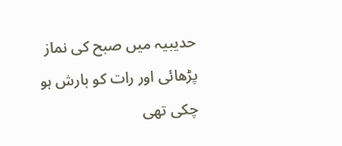حدیبیہ میں صبح کی نماز پڑھائی اور رات کو بارش ہو چکی تھی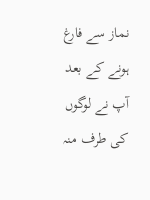نماز سے فارغ ہونے کے بعد آپ نے لوگوں کی طرف منہ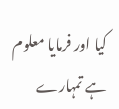کیا اور فرمایا معلوم ہے تمہارے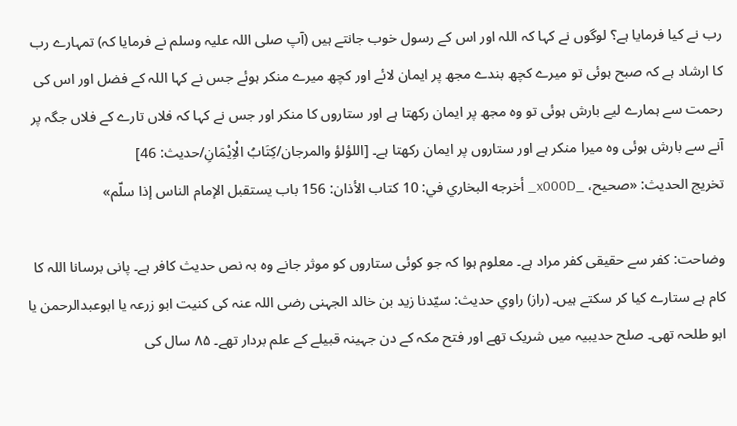رب نے کیا فرمایا ہے؟ لوگوں نے کہا کہ اللہ اور اس کے رسول خوب جانتے ہیں (آپ صلی اللہ علیہ وسلم نے فرمایا کہ) تمہارے رب کا ارشاد ہے کہ صبح ہوئی تو میرے کچھ بندے مجھ پر ایمان لائے اور کچھ میرے منکر ہوئے جس نے کہا اللہ کے فضل اور اس کی رحمت سے ہمارے لیے بارش ہوئی تو وہ مجھ پر ایمان رکھتا ہے اور ستاروں کا منکر اور جس نے کہا کہ فلاں تارے کے فلاں جگہ پر آنے سے بارش ہوئی وہ میرا منکر ہے اور ستاروں پر ایمان رکھتا ہے۔ [اللؤلؤ والمرجان/کِتَابُ الْاِیْمَانِ/حدیث: 46]
تخریج الحدیث: «صحیح، _x000D_ أخرجه البخاري في: 10 كتاب الأذان: 156 باب يستقبل الإمام الناس إذا سلّم»

وضاحت: کفر سے حقیقی کفر مراد ہے۔ معلوم ہوا کہ جو کوئی ستاروں کو موثر جانے وہ بہ نص حدیث کافر ہے۔ پانی برسانا اللہ کا کام ہے ستارے کیا کر سکتے ہیں۔ (راز) راوي حدیث: سیّدنا زید بن خالد الجہنی رضی اللہ عنہ کی کنیت ابو زرعہ یا ابوعبدالرحمن یا ابو طلحہ تھی۔ صلح حدیبیہ میں شریک تھے اور فتح مکہ کے دن جہینہ قبیلے کے علم بردار تھے۔ ۸۵ سال کی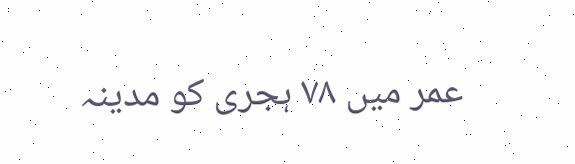عمر میں ۷۸ ہجری کو مدینہ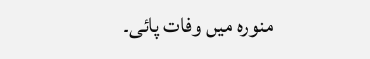منورہ میں وفات پائی۔